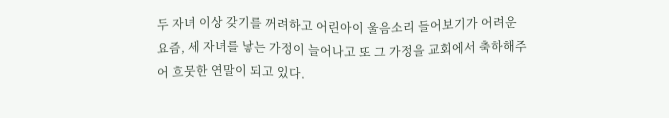두 자녀 이상 갖기를 꺼려하고 어린아이 울음소리 들어보기가 어려운 요즘, 세 자녀를 낳는 가정이 늘어나고 또 그 가정을 교회에서 축하해주어 흐뭇한 연말이 되고 있다.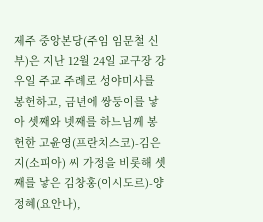제주 중앙본당(주임 임문철 신부)은 지난 12월 24일 교구장 강우일 주교 주례로 성야미사를 봉헌하고, 금년에 쌍둥이를 낳아 셋째와 넷째를 하느님께 봉헌한 고윤영(프란치스코)-김은지(소피아) 씨 가정을 비롯해 셋째를 낳은 김창홍(이시도르)-양정혜(요안나),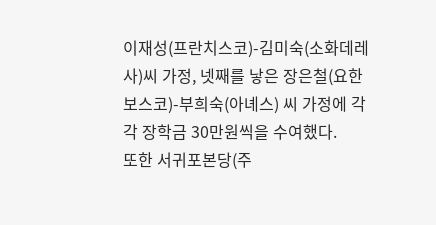이재성(프란치스코)-김미숙(소화데레사)씨 가정, 넷째를 낳은 장은철(요한보스코)-부희숙(아녜스) 씨 가정에 각각 장학금 30만원씩을 수여했다.
또한 서귀포본당(주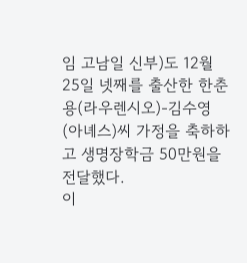임 고남일 신부)도 12월 25일 넷째를 출산한 한춘용(라우렌시오)-김수영(아녜스)씨 가정을 축하하고 생명장학금 50만원을 전달했다.
이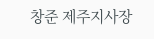창준 제주지사장